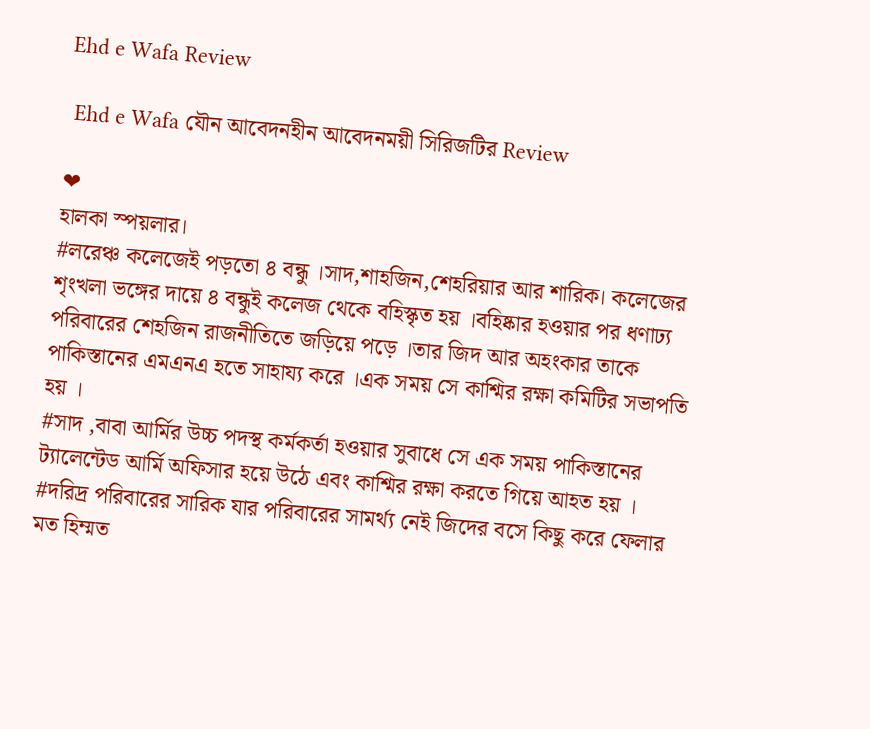Ehd e Wafa Review

 Ehd e Wafa যৌন আবেদনহীন আবেদনময়ী সিরিজটির Review

❤
হালকা স্পয়লার।
#লরেঞ্চ কলেজেই পড়তো ৪ বন্ধু ।সাদ,শাহজিন,শেহরিয়ার আর শারিক। কলেজের শৃংখলা ভঙ্গের দায়ে ৪ বন্ধুই কলেজ থেকে বহিস্কৃত হয় ।বহিষ্কার হওয়ার পর ধণাঢ্য পরিবারের শেহজিন রাজনীতিতে জড়িয়ে পড়ে ।তার জিদ আর অহংকার তাকে পাকিস্তানের এমএনএ হতে সাহায্য করে ।এক সময় সে কাশ্মির রক্ষা কমিটির সভাপতি হয় ।
#সাদ ,বাবা আর্মির উচ্চ পদস্থ কর্মকর্তা হওয়ার সুবাধে সে এক সময় পাকিস্তানের ট্যালেন্টেড আর্মি অফিসার হয়ে উঠে এবং কাশ্মির রক্ষা করতে গিয়ে আহত হয় ।
#দরিদ্র পরিবারের সারিক যার পরিবারের সামর্থ্য নেই জিদের বসে কিছু করে ফেলার মত হিম্মত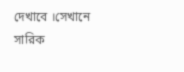দেখাবে ।সেখানে সারিক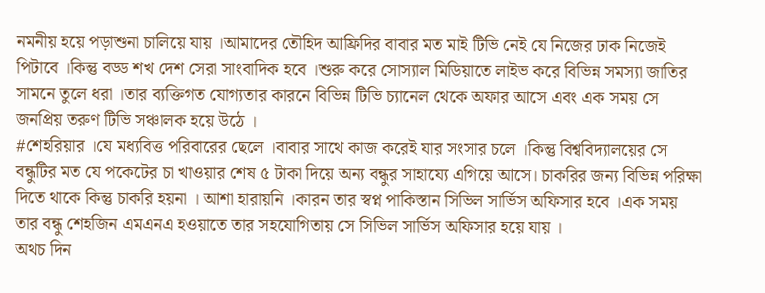নমনীয় হয়ে পড়াশুনা চালিয়ে যায় ।আমাদের তৌহিদ আফ্রিদির বাবার মত মাই টিভি নেই যে নিজের ঢাক নিজেই পিটাবে ।কিন্তু বড্ড শখ দেশ সেরা সাংবাদিক হবে ।শুরু করে সোস্যাল মিডিয়াতে লাইভ করে বিভিন্ন সমস্যা জাতির সামনে তুলে ধরা ।তার ব্যক্তিগত যোগ্যতার কারনে বিভিন্ন টিভি চ্যানেল থেকে অফার আসে এবং এক সময় সে জনপ্রিয় তরুণ টিভি সঞ্চালক হয়ে উঠে ।
#শেহরিয়ার ।যে মধ্যবিত্ত পরিবারের ছেলে ।বাবার সাথে কাজ করেই যার সংসার চলে ।কিন্তু বিশ্ববিদ্যালয়ের সে বন্ধুটির মত যে পকেটের চা খাওয়ার শেষ ৫ টাকা দিয়ে অন্য বন্ধুর সাহায্যে এগিয়ে আসে। চাকরির জন্য বিভিন্ন পরিক্ষা দিতে থাকে কিন্তু চাকরি হয়না । আশা হারায়নি ।কারন তার স্বপ্ন পাকিস্তান সিভিল সার্ভিস অফিসার হবে ।এক সময় তার বন্ধু শেহজিন এমএনএ হওয়াতে তার সহযোগিতায় সে সিভিল সার্ভিস অফিসার হয়ে যায় ।
অথচ দিন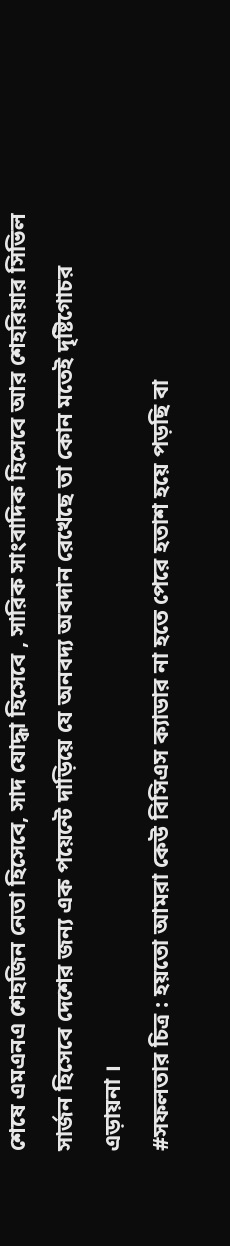শেষে এমএনএ শেহজিন নেতা হিসেবে, সাদ যোদ্ধা হিসেবে , সারিক সাংবাদিক হিসেবে আর শেহরিয়ার সিভিল সার্জন হিসেবে দেশের জন্য এক পয়েন্টে দাড়িয়ে যে অনবদ্য অবদান রেখেছে তা কোন মতেই দৃষ্টিগোচর এড়ায়না ।
#সফলতার চিত্র : হয়তো আমরা কেউ বিসিএস ক্যাডার না হতে পেরে হতাশ হয়ে পড়ছি বা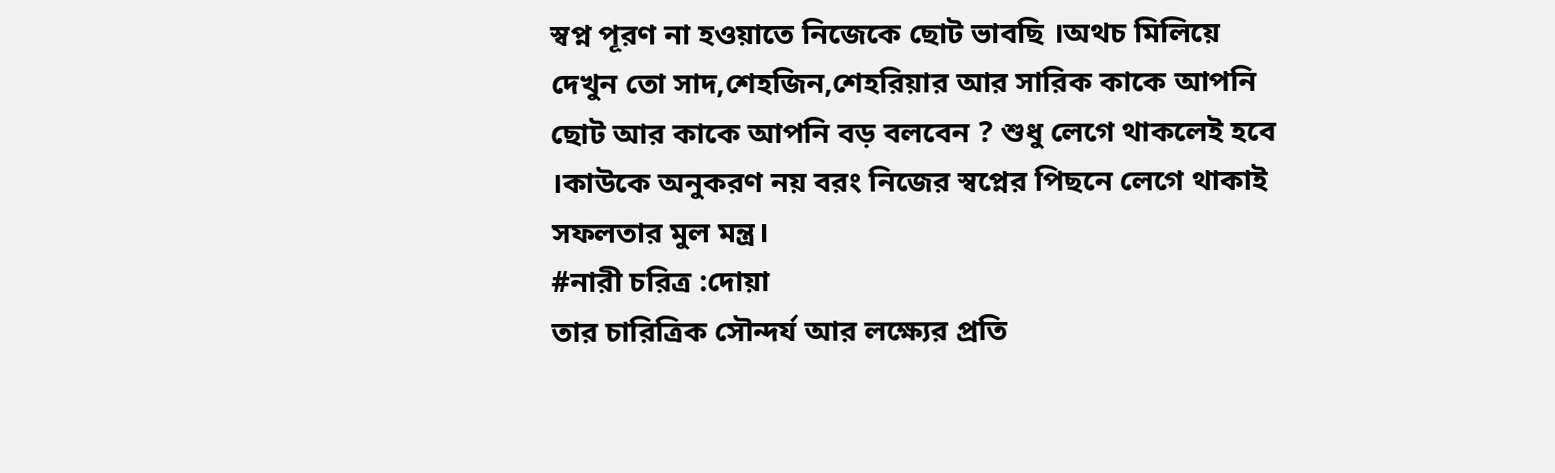স্বপ্ন পূরণ না হওয়াতে নিজেকে ছোট ভাবছি ।অথচ মিলিয়ে দেখুন তো সাদ,শেহজিন,শেহরিয়ার আর সারিক কাকে আপনি ছোট আর কাকে আপনি বড় বলবেন ? শুধু লেগে থাকলেই হবে ।কাউকে অনুকরণ নয় বরং নিজের স্বপ্নের পিছনে লেগে থাকাই সফলতার মুল মন্ত্র।
#নারী চরিত্র :দোয়া
তার চারিত্রিক সৌন্দর্য আর লক্ষ্যের প্রতি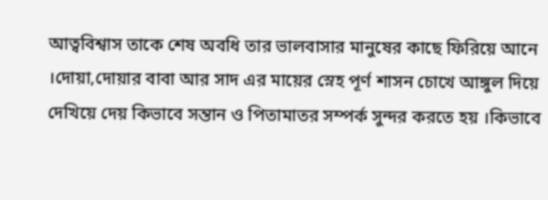আত্ববিশ্বাস তাকে শেষ অবধি তার ভালবাসার মানুষের কাছে ফিরিয়ে আনে ।দোয়া,দোয়ার বাবা আর সাদ এর মায়ের স্নেহ পূর্ণ শাসন চোখে আঙ্গুল দিয়ে দেখিয়ে দেয় কিভাবে সন্তান ও পিতামাতর সম্পর্ক সুন্দর করতে হয় ।কিভাবে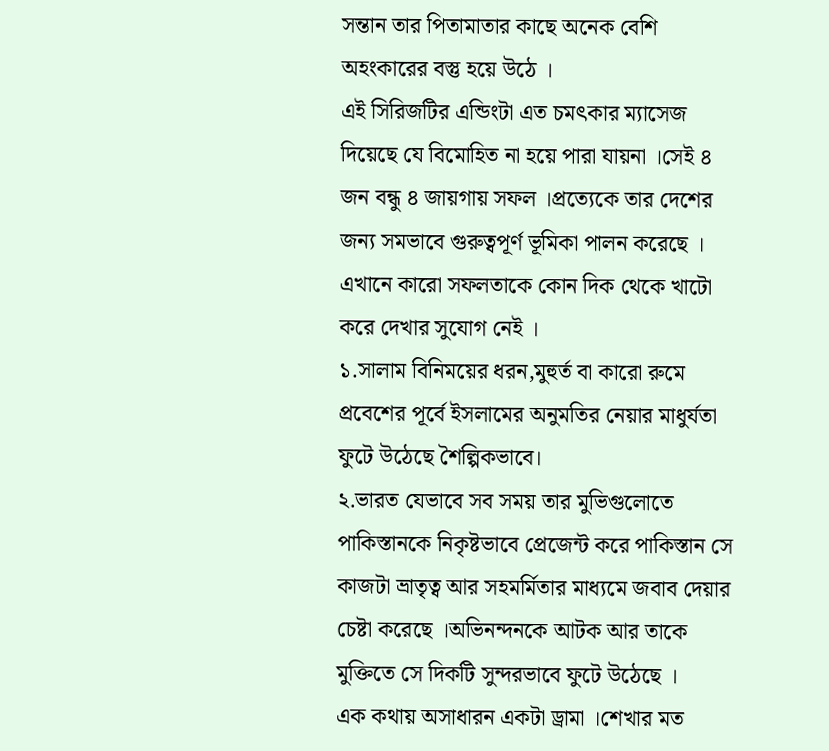সন্তান তার পিতামাতার কাছে অনেক বেশি অহংকারের বস্তু হয়ে উঠে ।
এই সিরিজটির এন্ডিংটা এত চমৎকার ম্যাসেজ দিয়েছে যে বিমোহিত না হয়ে পারা যায়না ।সেই ৪ জন বন্ধু ৪ জায়গায় সফল ।প্রত্যেকে তার দেশের জন্য সমভাবে গুরুত্বপূর্ণ ভূমিকা পালন করেছে । এখানে কারো সফলতাকে কোন দিক থেকে খাটো করে দেখার সুযোগ নেই ।
১.সালাম বিনিময়ের ধরন,মুহুর্ত বা কারো রুমে প্রবেশের পূর্বে ইসলামের অনুমতির নেয়ার মাধুর্যতা ফুটে উঠেছে শৈল্পিকভাবে।
২.ভারত যেভাবে সব সময় তার মুভিগুলোতে পাকিস্তানকে নিকৃষ্টভাবে প্রেজেন্ট করে পাকিস্তান সে কাজটা ভ্রাতৃত্ব আর সহমর্মিতার মাধ্যমে জবাব দেয়ার চেষ্টা করেছে ।অভিনন্দনকে আটক আর তাকে মুক্তিতে সে দিকটি সুন্দরভাবে ফুটে উঠেছে ।
এক কথায় অসাধারন একটা ড্রামা ।শেখার মত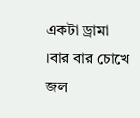একটা ড্রামা ।বার বার চোখে জল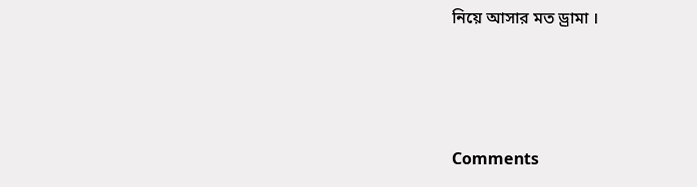নিয়ে আসার মত ড্রামা ।



Comments